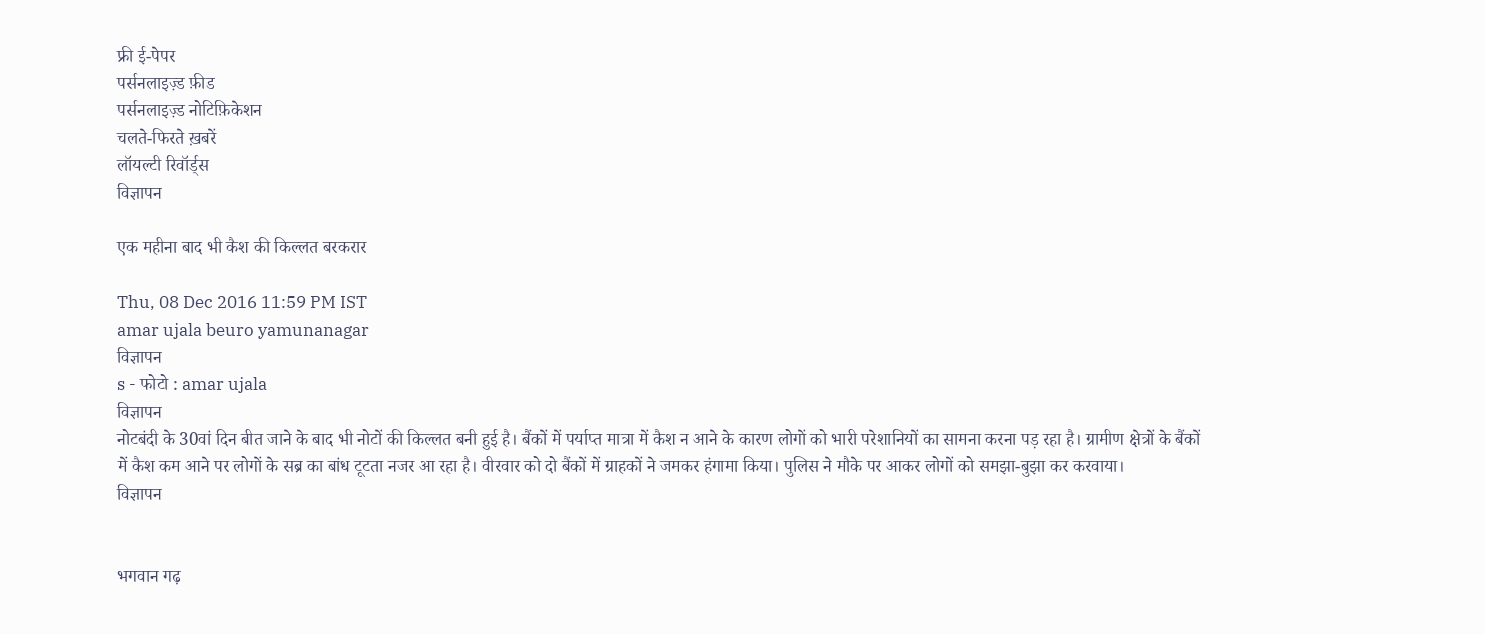फ्री ई-पेपर
पर्सनलाइज़्ड फ़ीड
पर्सनलाइज़्ड नोटिफ़िकेशन
चलते-फिरते ख़बरें
लॉयल्टी रिवॉर्ड्स
विज्ञापन

एक महीना बाद भी कैश की किल्लत बरकरार

Thu, 08 Dec 2016 11:59 PM IST
amar ujala beuro yamunanagar
विज्ञापन
s - फोटो : amar ujala
विज्ञापन
नोटबंदी के 30वां दिन बीत जाने के बाद भी नोटों की किल्लत बनी हुई है। बैंकों में पर्याप्त मात्रा में कैश न आने के कारण लोगों को भारी परेशानियों का सामना करना पड़ रहा है। ग्रामीण क्षेत्रों के बैंकों में कैश कम आने पर लोगों के सब्र का बांध टूटता नजर आ रहा है। वीरवार को दो बैंकों में ग्राहकों ने जमकर हंगामा किया। पुलिस ने मौके पर आकर लोगों को समझा-बुझा कर करवाया।
विज्ञापन


भगवान गढ़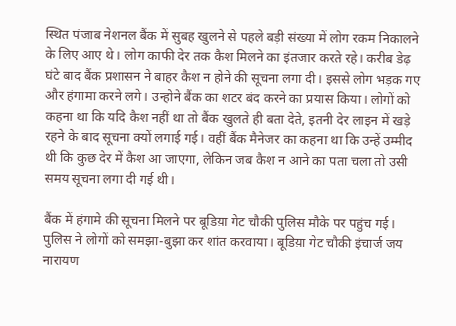स्थित पंजाब नेशनल बैंक में सुबह खुलने से पहले बड़ी संख्या में लोग रकम निकालने के लिए आए थे। लोग काफी देर तक कैश मिलने का इंतजार करते रहे। करीब डेढ़ घंटे बाद बैंक प्रशासन ने बाहर कैश न होने की सूचना लगा दी। इससे लोग भड़क गए और हंगामा करने लगे। उन्होने बैंक का शटर बंद करने का प्रयास किया। लोगों को कहना था कि यदि कैश नहीं था तो बैंक खुलते ही बता देते, इतनी देर लाइन में खड़े रहने के बाद सूचना क्यों लगाई गई। वहीं बैंक मैनेजर का कहना था कि उन्हें उम्मीद थी कि कुछ देर में कैश आ जाएगा, लेकिन जब कैश न आने का पता चला तो उसी समय सूचना लगा दी गई थी।

बैंक में हंगामे की सूचना मिलने पर बूडिय़ा गेट चौकी पुलिस मौके पर पहुंच गई। पुलिस ने लोगों को समझा-बुझा कर शांत करवाया। बूडिय़ा गेट चौकी इंचार्ज जय नारायण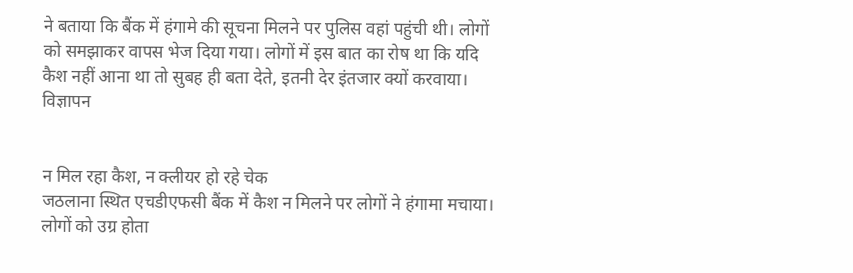ने बताया कि बैंक में हंगामे की सूचना मिलने पर पुलिस वहां पहुंची थी। लोगों को समझाकर वापस भेज दिया गया। लोगों में इस बात का रोष था कि यदि कैश नहीं आना था तो सुबह ही बता देते, इतनी देर इंतजार क्यों करवाया।
विज्ञापन


न मिल रहा कैश, न क्लीयर हो रहे चेक
जठलाना स्थित एचडीएफसी बैंक में कैश न मिलने पर लोगों ने हंगामा मचाया। लोगों को उग्र होता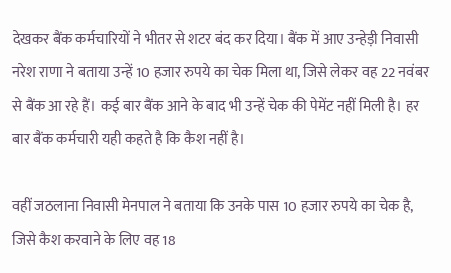देखकर बैंक कर्मचारियों ने भीतर से शटर बंद कर दिया। बैंक में आए उन्हेड़ी निवासी नरेश राणा ने बताया उन्हें 10 हजार रुपये का चेक मिला था, जिसे लेकर वह 22 नवंबर से बैंक आ रहे हैं। कई बार बैंक आने के बाद भी उन्हें चेक की पेमेंट नहीं मिली है। हर बार बैंक कर्मचारी यही कहते है कि कैश नहीं है।

वहीं जठलाना निवासी मेनपाल ने बताया कि उनके पास 10 हजार रुपये का चेक है, जिसे कैश करवाने के लिए वह 18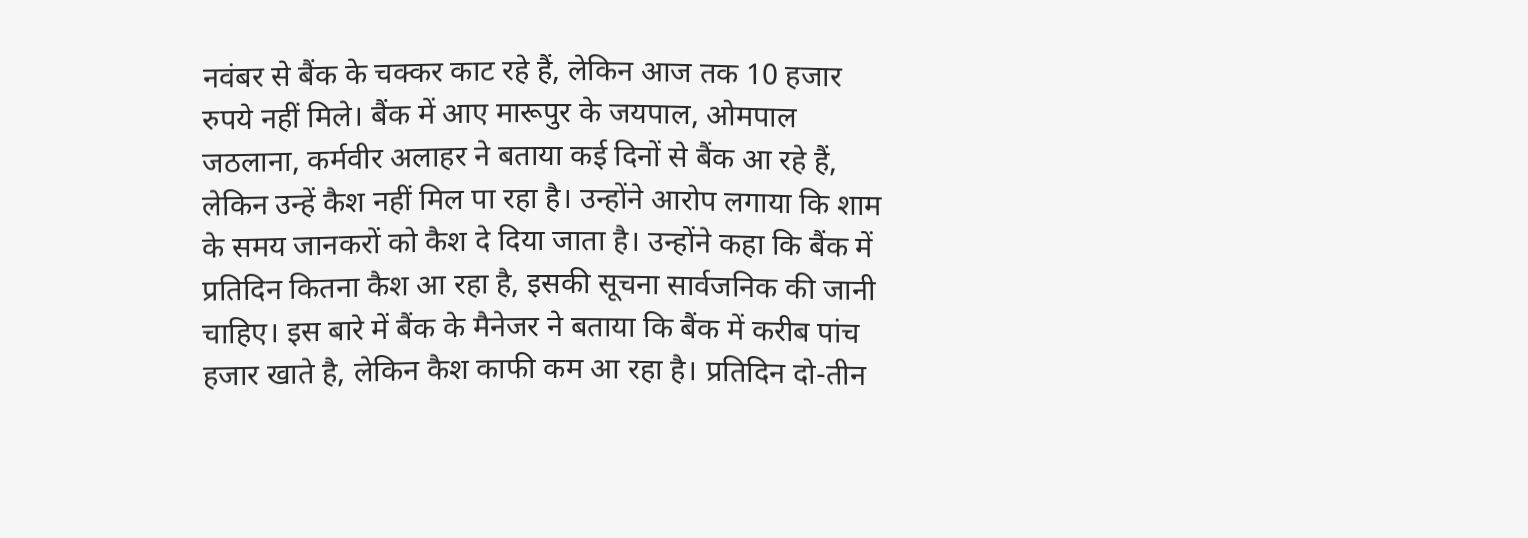नवंबर से बैंक के चक्कर काट रहे हैं, लेकिन आज तक 10 हजार रुपये नहीं मिले। बैंक में आए मारूपुर के जयपाल, ओमपाल जठलाना, कर्मवीर अलाहर ने बताया कई दिनों से बैंक आ रहे हैं, लेकिन उन्हें कैश नहीं मिल पा रहा है। उन्होंने आरोप लगाया कि शाम के समय जानकरों को कैश दे दिया जाता है। उन्होंने कहा कि बैंक में प्रतिदिन कितना कैश आ रहा है, इसकी सूचना सार्वजनिक की जानी चाहिए। इस बारे में बैंक के मैनेजर ने बताया कि बैंक में करीब पांच हजार खाते है, लेकिन कैश काफी कम आ रहा है। प्रतिदिन दो-तीन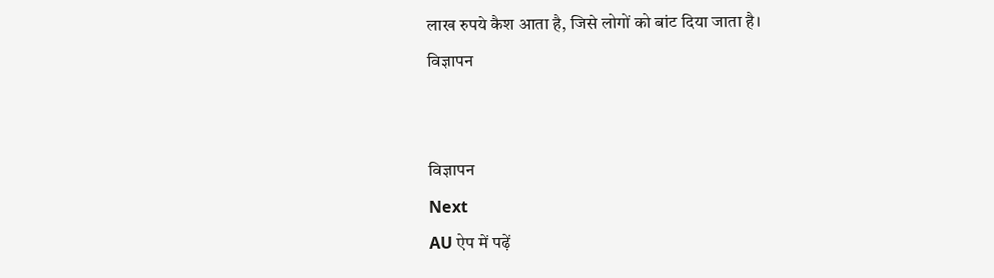लाख रुपये कैश आता है, जिसे लोगों को बांट दिया जाता है।
विज्ञापन


विज्ञापन
Next
AU ऐप में पढ़ें